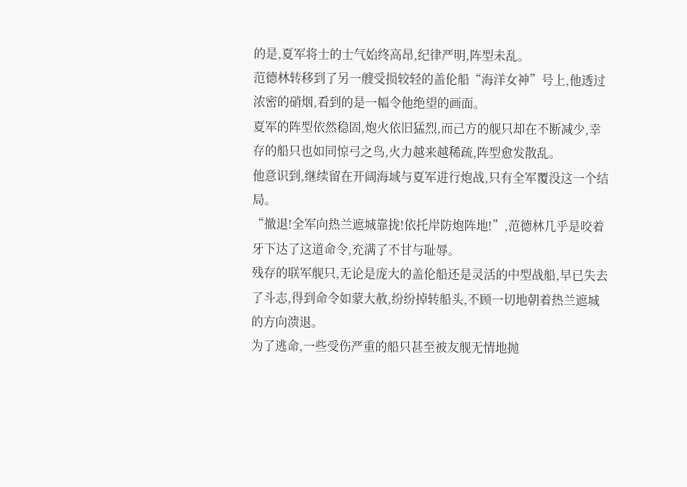的是,夏军将士的士气始终高昂,纪律严明,阵型未乱。
范德林转移到了另一艘受损较轻的盖伦船“海洋女神”号上,他透过浓密的硝烟,看到的是一幅令他绝望的画面。
夏军的阵型依然稳固,炮火依旧猛烈,而己方的舰只却在不断减少,幸存的船只也如同惊弓之鸟,火力越来越稀疏,阵型愈发散乱。
他意识到,继续留在开阔海域与夏军进行炮战,只有全军覆没这一个结局。
“撤退!全军向热兰遮城靠拢!依托岸防炮阵地!”,范德林几乎是咬着牙下达了这道命令,充满了不甘与耻辱。
残存的联军舰只,无论是庞大的盖伦船还是灵活的中型战船,早已失去了斗志,得到命令如蒙大赦,纷纷掉转船头,不顾一切地朝着热兰遮城的方向溃退。
为了逃命,一些受伤严重的船只甚至被友舰无情地抛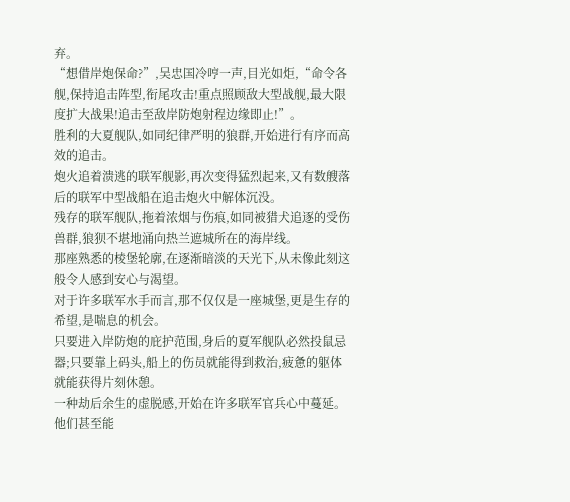弃。
“想借岸炮保命?”,吴忠国冷哼一声,目光如炬,“命令各舰,保持追击阵型,衔尾攻击!重点照顾敌大型战舰,最大限度扩大战果!追击至敌岸防炮射程边缘即止!”。
胜利的大夏舰队,如同纪律严明的狼群,开始进行有序而高效的追击。
炮火追着溃逃的联军舰影,再次变得猛烈起来,又有数艘落后的联军中型战船在追击炮火中解体沉没。
残存的联军舰队,拖着浓烟与伤痕,如同被猎犬追逐的受伤兽群,狼狈不堪地涌向热兰遮城所在的海岸线。
那座熟悉的棱堡轮廓,在逐渐暗淡的天光下,从未像此刻这般令人感到安心与渴望。
对于许多联军水手而言,那不仅仅是一座城堡,更是生存的希望,是喘息的机会。
只要进入岸防炮的庇护范围,身后的夏军舰队必然投鼠忌器;只要靠上码头,船上的伤员就能得到救治,疲惫的躯体就能获得片刻休憩。
一种劫后余生的虚脱感,开始在许多联军官兵心中蔓延。他们甚至能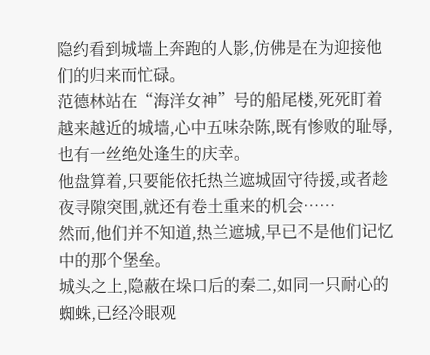隐约看到城墙上奔跑的人影,仿佛是在为迎接他们的归来而忙碌。
范德林站在“海洋女神”号的船尾楼,死死盯着越来越近的城墙,心中五味杂陈,既有惨败的耻辱,也有一丝绝处逢生的庆幸。
他盘算着,只要能依托热兰遮城固守待援,或者趁夜寻隙突围,就还有卷土重来的机会……
然而,他们并不知道,热兰遮城,早已不是他们记忆中的那个堡垒。
城头之上,隐蔽在垛口后的秦二,如同一只耐心的蜘蛛,已经冷眼观